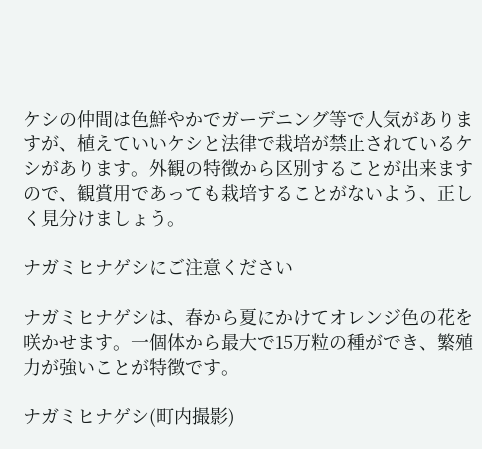ケシの仲間は色鮮やかでガーデニング等で人気がありますが、植えていいケシと法律で栽培が禁止されているケシがあります。外観の特徴から区別することが出来ますので、観賞用であっても栽培することがないよう、正しく見分けましょう。

ナガミヒナゲシにご注意ください

ナガミヒナゲシは、春から夏にかけてオレンジ色の花を咲かせます。一個体から最大で15万粒の種ができ、繁殖力が強いことが特徴です。

ナガミヒナゲシ(町内撮影)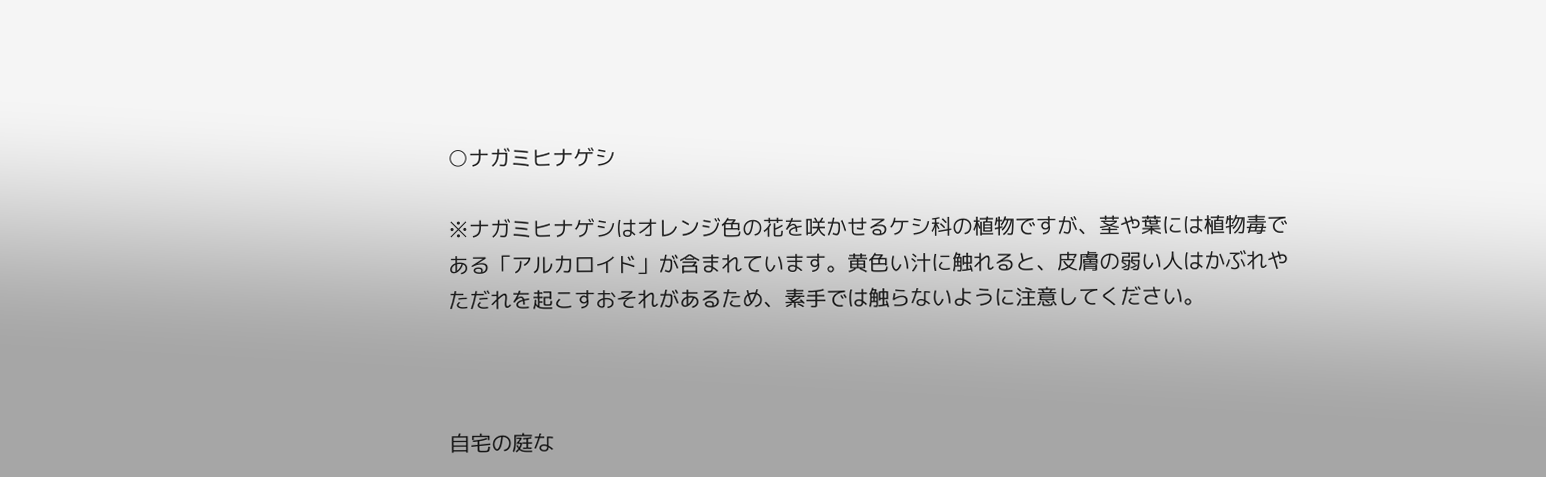○ナガミヒナゲシ

※ナガミヒナゲシはオレンジ色の花を咲かせるケシ科の植物ですが、茎や葉には植物毒である「アルカロイド」が含まれています。黄色い汁に触れると、皮膚の弱い人はかぶれやただれを起こすおそれがあるため、素手では触らないように注意してください。



自宅の庭な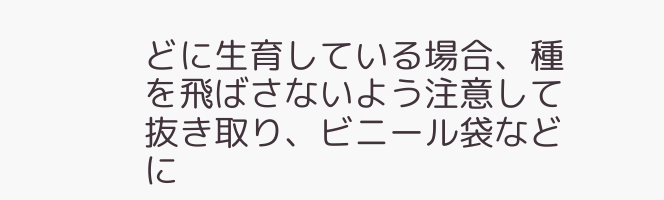どに生育している場合、種を飛ばさないよう注意して抜き取り、ビニール袋などに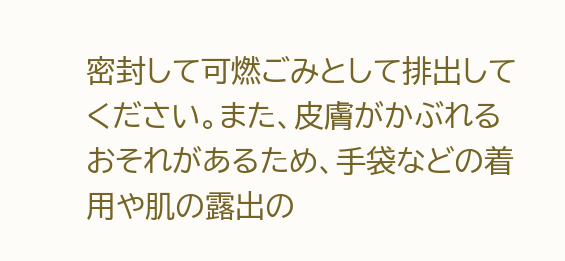密封して可燃ごみとして排出してください。また、皮膚がかぶれるおそれがあるため、手袋などの着用や肌の露出の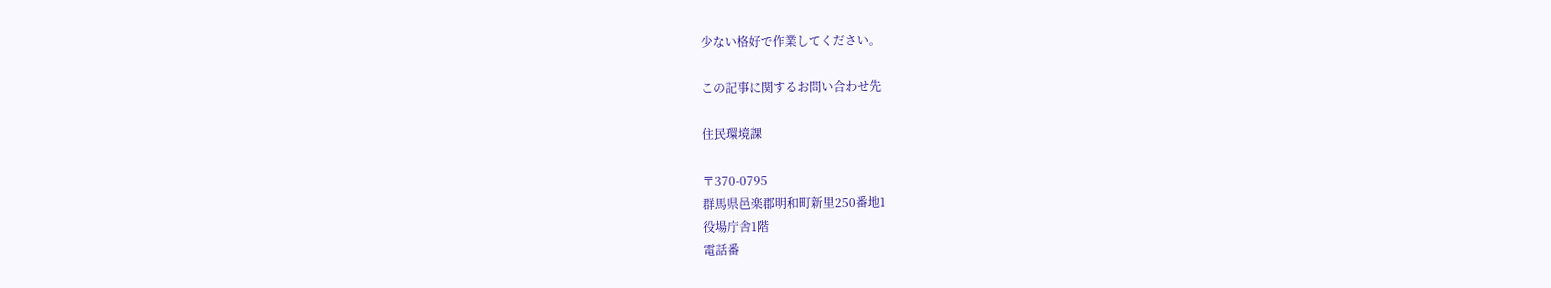少ない格好で作業してください。

この記事に関するお問い合わせ先

住民環境課

〒370-0795
群馬県邑楽郡明和町新里250番地1
役場庁舎1階
電話番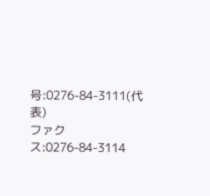号:0276-84-3111(代表)
ファクス:0276-84-3114